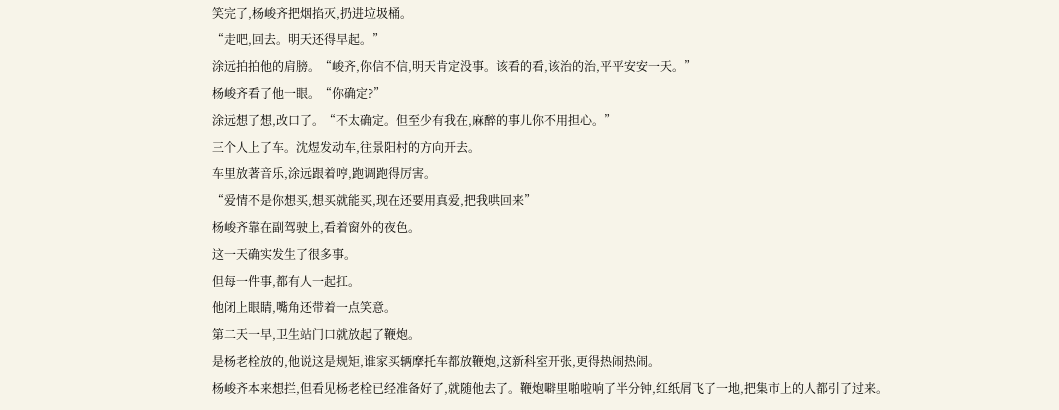笑完了,杨峻齐把烟掐灭,扔进垃圾桶。
“走吧,回去。明天还得早起。”
涂远拍拍他的肩膀。“峻齐,你信不信,明天肯定没事。该看的看,该治的治,平平安安一天。”
杨峻齐看了他一眼。“你确定?”
涂远想了想,改口了。“不太确定。但至少有我在,麻醉的事儿你不用担心。”
三个人上了车。沈煜发动车,往景阳村的方向开去。
车里放著音乐,涂远跟着哼,跑调跑得厉害。
“爱情不是你想买,想买就能买,现在还要用真爱,把我哄回来”
杨峻齐靠在副驾驶上,看着窗外的夜色。
这一天确实发生了很多事。
但每一件事,都有人一起扛。
他闭上眼睛,嘴角还带着一点笑意。
第二天一早,卫生站门口就放起了鞭炮。
是杨老栓放的,他说这是规矩,谁家买辆摩托车都放鞭炮,这新科室开张,更得热闹热闹。
杨峻齐本来想拦,但看见杨老栓已经准备好了,就随他去了。鞭炮噼里啪啦响了半分钟,红纸屑飞了一地,把集市上的人都引了过来。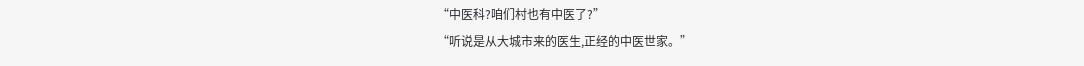“中医科?咱们村也有中医了?”
“听说是从大城市来的医生,正经的中医世家。”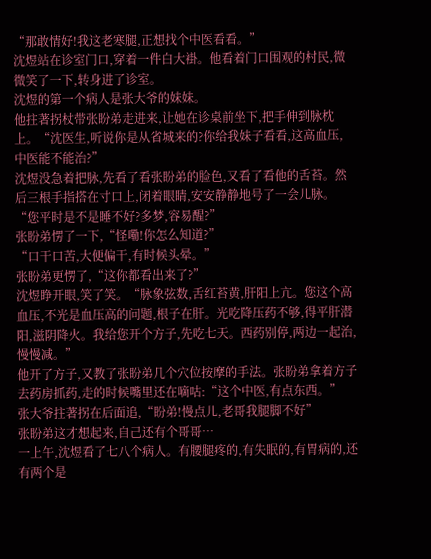“那敢情好!我这老寒腿,正想找个中医看看。”
沈煜站在诊室门口,穿着一件白大褂。他看着门口围观的村民,微微笑了一下,转身进了诊室。
沈煜的第一个病人是张大爷的妹妹。
他拄著拐杖带张盼弟走进来,让她在诊桌前坐下,把手伸到脉枕上。“沈医生,听说你是从省城来的?你给我妹子看看,这高血压,中医能不能治?”
沈煜没急着把脉,先看了看张盼弟的脸色,又看了看他的舌苔。然后三根手指搭在寸口上,闭着眼睛,安安静静地号了一会儿脉。
“您平时是不是睡不好?多梦,容易醒?”
张盼弟愣了一下,“怪嘞!你怎么知道?”
“口干口苦,大便偏干,有时候头晕。”
张盼弟更愣了,“这你都看出来了?”
沈煜睁开眼,笑了笑。“脉象弦数,舌红苔黄,肝阳上亢。您这个高血压,不光是血压高的问题,根子在肝。光吃降压药不够,得平肝潜阳,滋阴降火。我给您开个方子,先吃七天。西药别停,两边一起治,慢慢减。”
他开了方子,又教了张盼弟几个穴位按摩的手法。张盼弟拿着方子去药房抓药,走的时候嘴里还在嘀咕:“这个中医,有点东西。”
张大爷拄著拐在后面追,“盼弟!慢点儿,老哥我腿脚不好”
张盼弟这才想起来,自己还有个哥哥…
一上午,沈煜看了七八个病人。有腰腿疼的,有失眠的,有胃病的,还有两个是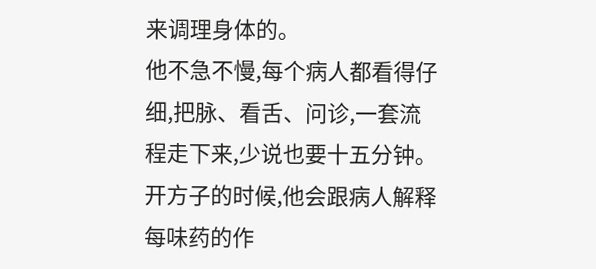来调理身体的。
他不急不慢,每个病人都看得仔细,把脉、看舌、问诊,一套流程走下来,少说也要十五分钟。
开方子的时候,他会跟病人解释每味药的作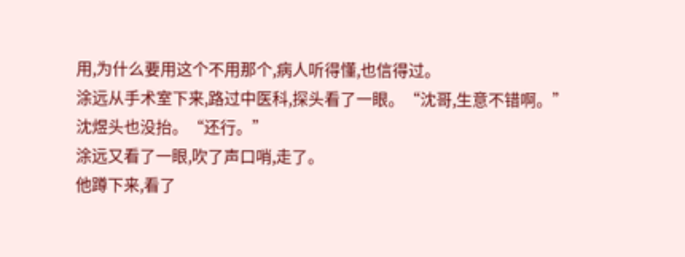用,为什么要用这个不用那个,病人听得懂,也信得过。
涂远从手术室下来,路过中医科,探头看了一眼。“沈哥,生意不错啊。”
沈煜头也没抬。“还行。”
涂远又看了一眼,吹了声口哨,走了。
他蹲下来,看了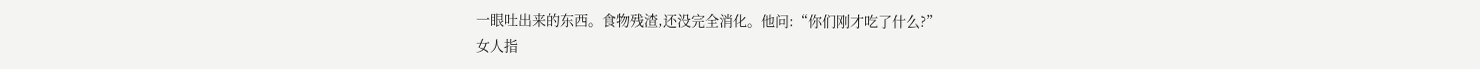一眼吐出来的东西。食物残渣,还没完全消化。他问:“你们刚才吃了什么?”
女人指